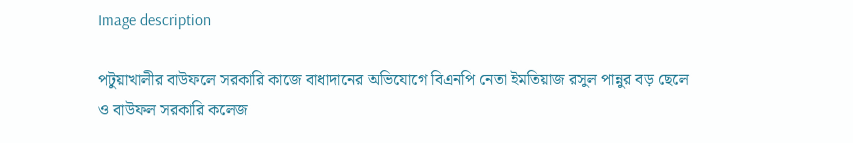Image description

পটুয়াখালীর বাউফলে সরকারি কাজে বাধাদানের অভিযোগে বিএনপি নেতা ইমতিয়াজ রসুল পান্নুর বড় ছেলে ও বাউফল সরকারি কলেজ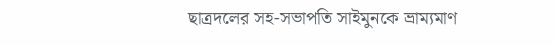ছাত্রদলের সহ-সভাপতি সাইমুনকে ভ্রাম্যমাণ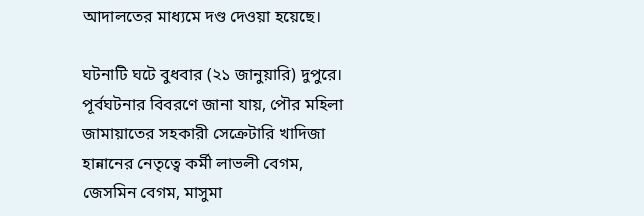আদালতের মাধ্যমে দণ্ড দেওয়া হয়েছে।

ঘটনাটি ঘটে বুধবার (২১ জানুয়ারি) দুপুরে। পূর্বঘটনার বিবরণে জানা যায়, পৌর মহিলা জামায়াতের সহকারী সেক্রেটারি খাদিজা হান্নানের নেতৃত্বে কর্মী লাভলী বেগম, জেসমিন বেগম, মাসুমা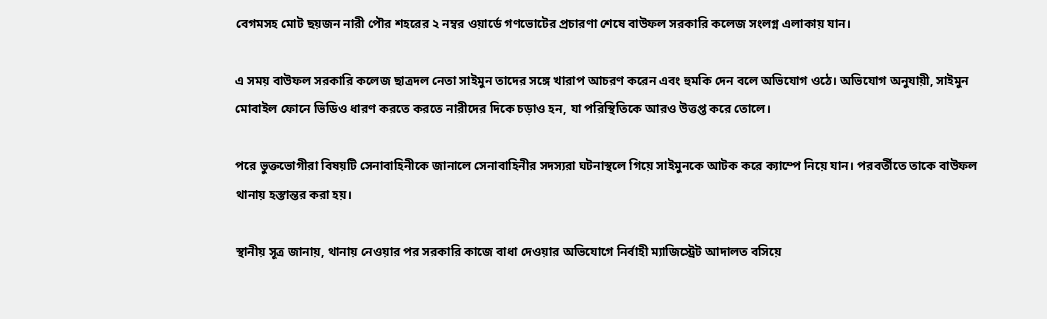বেগমসহ মোট ছয়জন নারী পৌর শহরের ২ নম্বর ওয়ার্ডে গণভোটের প্রচারণা শেষে বাউফল সরকারি কলেজ সংলগ্ন এলাকায় যান।

এ সময় বাউফল সরকারি কলেজ ছাত্রদল নেতা সাইমুন তাদের সঙ্গে খারাপ আচরণ করেন এবং হুমকি দেন বলে অভিযোগ ওঠে। অভিযোগ অনুযায়ী, সাইমুন মোবাইল ফোনে ভিডিও ধারণ করতে করতে নারীদের দিকে চড়াও হন, যা পরিস্থিতিকে আরও উত্তপ্ত করে তোলে।

পরে ভুক্তভোগীরা বিষয়টি সেনাবাহিনীকে জানালে সেনাবাহিনীর সদস্যরা ঘটনাস্থলে গিয়ে সাইমুনকে আটক করে ক্যাম্পে নিয়ে যান। পরবর্তীতে তাকে বাউফল থানায় হস্তান্তর করা হয়।

স্থানীয় সূত্র জানায়, থানায় নেওয়ার পর সরকারি কাজে বাধা দেওয়ার অভিযোগে নির্বাহী ম্যাজিস্ট্রেট আদালত বসিয়ে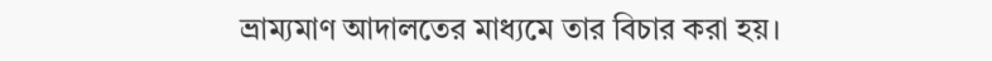ভ্রাম্যমাণ আদালতের মাধ্যমে তার বিচার করা হয়।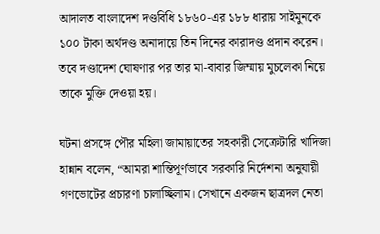আদালত বাংলাদেশ দণ্ডবিধি ১৮৬০-এর ১৮৮ ধারায় সাইমুনকে ১০০ টাকা অর্থদণ্ড অনাদায়ে তিন দিনের কারাদণ্ড প্রদান করেন। তবে দণ্ডাদেশ ঘোষণার পর তার মা-বাবার জিম্মায় মুচলেকা নিয়ে তাকে মুক্তি দেওয়া হয়।

ঘটনা প্রসঙ্গে পৌর মহিলা জামায়াতের সহকারী সেক্রেটারি খাদিজা হান্নান বলেন, “আমরা শান্তিপূর্ণভাবে সরকারি নির্দেশনা অনুযায়ী গণভোটের প্রচারণা চালাচ্ছিলাম। সেখানে একজন ছাত্রদল নেতা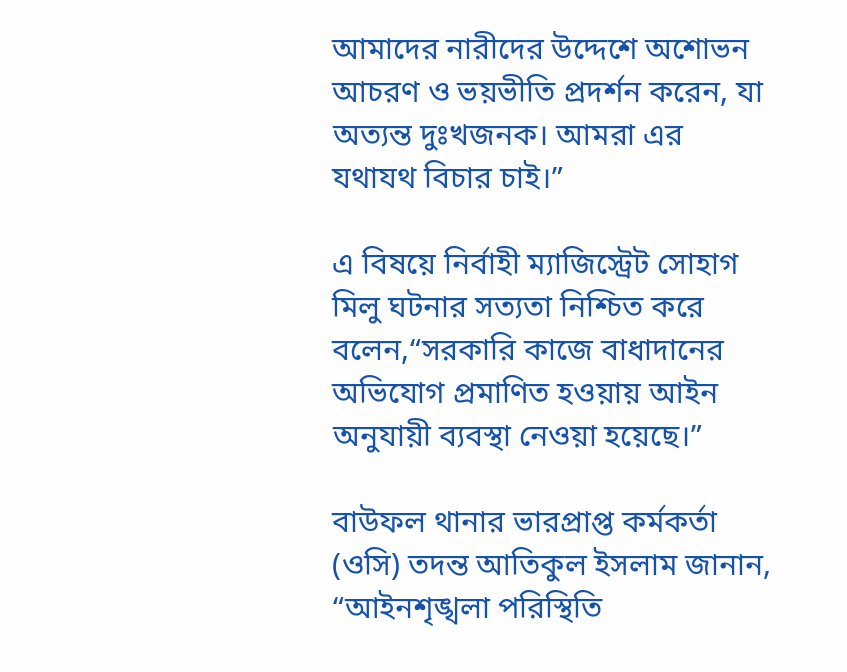আমাদের নারীদের উদ্দেশে অশোভন আচরণ ও ভয়ভীতি প্রদর্শন করেন, যা অত্যন্ত দুঃখজনক। আমরা এর যথাযথ বিচার চাই।”

এ বিষয়ে নির্বাহী ম্যাজিস্ট্রেট সোহাগ মিলু ঘটনার সত্যতা নিশ্চিত করে বলেন,“সরকারি কাজে বাধাদানের অভিযোগ প্রমাণিত হওয়ায় আইন অনুযায়ী ব্যবস্থা নেওয়া হয়েছে।”

বাউফল থানার ভারপ্রাপ্ত কর্মকর্তা (ওসি) তদন্ত আতিকুল ইসলাম জানান, “আইনশৃঙ্খলা পরিস্থিতি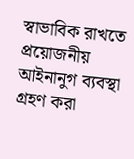স্বাভাবিক রাখতে প্রয়োজনীয় আইনানুগ ব্যবস্থা গ্রহণ করা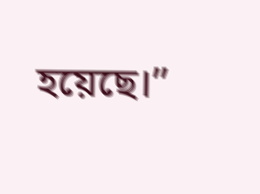হয়েছে।”